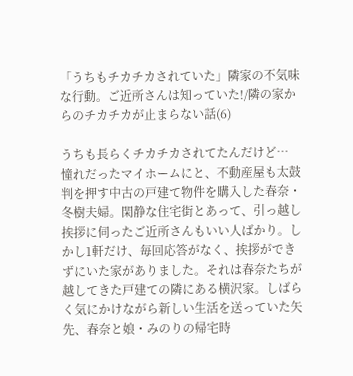「うちもチカチカされていた」隣家の不気味な行動。ご近所さんは知っていた!/隣の家からのチカチカが止まらない話(6)

うちも長らくチカチカされてたんだけど…
憧れだったマイホームにと、不動産屋も太鼓判を押す中古の戸建て物件を購入した春奈・冬樹夫婦。閑静な住宅街とあって、引っ越し挨拶に伺ったご近所さんもいい人ばかり。しかし1軒だけ、毎回応答がなく、挨拶ができずにいた家がありました。それは春奈たちが越してきた戸建ての隣にある横沢家。しばらく気にかけながら新しい生活を送っていた矢先、春奈と娘・みのりの帰宅時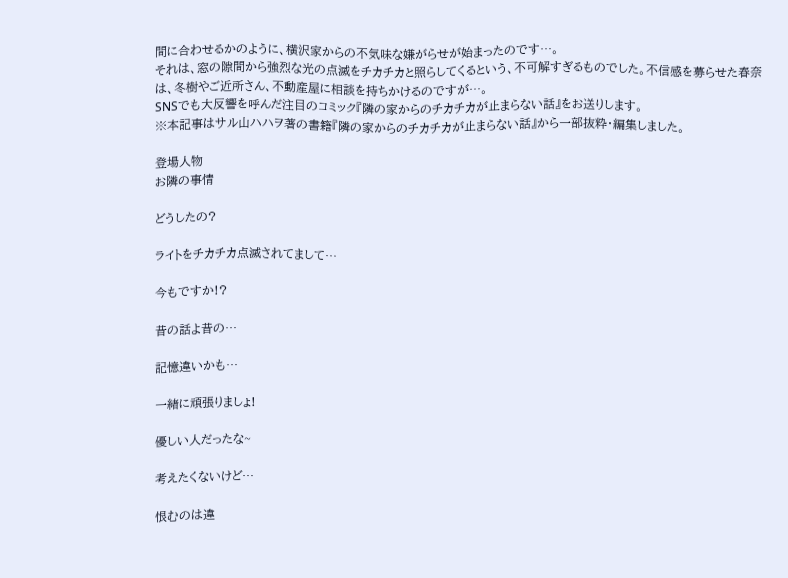間に合わせるかのように、横沢家からの不気味な嫌がらせが始まったのです…。
それは、窓の隙間から強烈な光の点滅をチカチカと照らしてくるという、不可解すぎるものでした。不信感を募らせた春奈は、冬樹やご近所さん、不動産屋に相談を持ちかけるのですが…。
SNSでも大反響を呼んだ注目のコミック『隣の家からのチカチカが止まらない話』をお送りします。
※本記事はサル山ハハヲ著の書籍『隣の家からのチカチカが止まらない話』から一部抜粋・編集しました。

登場人物
お隣の事情

どうしたの?

ライトをチカチカ点滅されてまして…

今もですか!?

昔の話よ昔の…

記憶違いかも…

一緒に頑張りましょ!

優しい人だったな~

考えたくないけど…

恨むのは違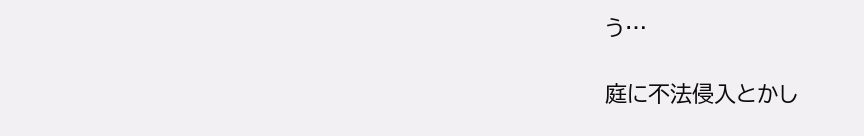う…

庭に不法侵入とかし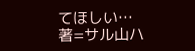てほしい…
著=サル山ハ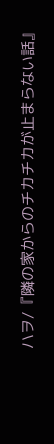ハヲ/『隣の家からのチカチカが止まらない話』